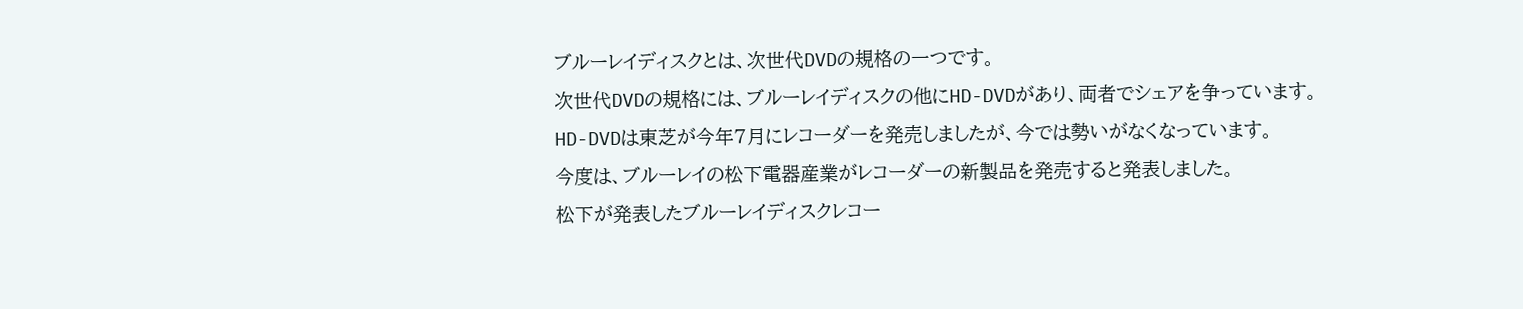ブルーレイディスクとは、次世代DVDの規格の一つです。
次世代DVDの規格には、ブルーレイディスクの他にHD-DVDがあり、両者でシェアを争っています。
HD-DVDは東芝が今年7月にレコーダーを発売しましたが、今では勢いがなくなっています。
今度は、ブルーレイの松下電器産業がレコーダーの新製品を発売すると発表しました。
松下が発表したブルーレイディスクレコー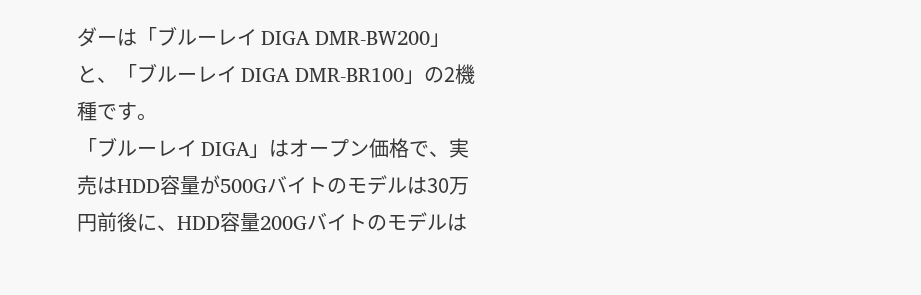ダーは「ブルーレイ DIGA DMR-BW200」と、「ブルーレイ DIGA DMR-BR100」の2機種です。
「ブルーレイ DIGA」はオープン価格で、実売はHDD容量が500Gバイトのモデルは30万円前後に、HDD容量200Gバイトのモデルは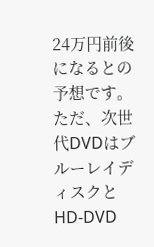24万円前後になるとの予想です。
ただ、次世代DVDはブルーレイディスクとHD-DVD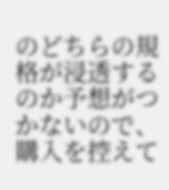のどちらの規格が浸透するのか予想がつかないので、購入を控えて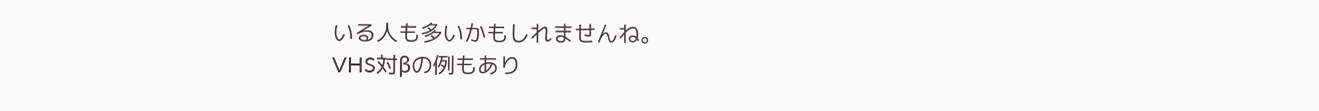いる人も多いかもしれませんね。
VHS対βの例もあり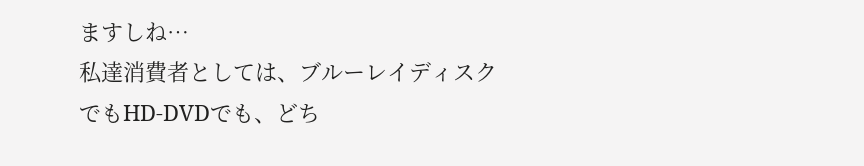ますしね…
私達消費者としては、ブルーレイディスクでもHD-DVDでも、どち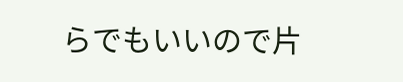らでもいいので片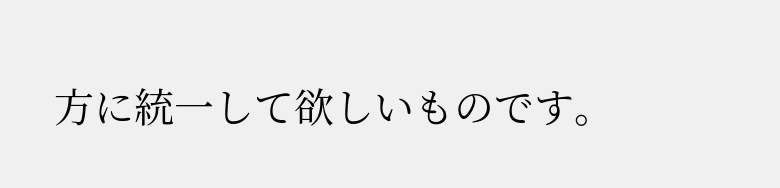方に統一して欲しいものです。